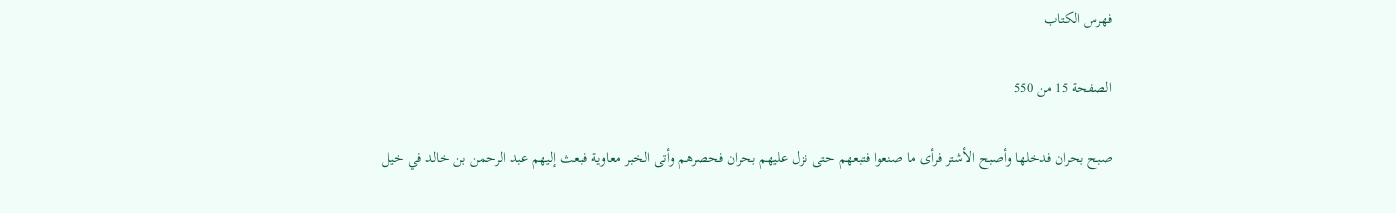فهرس الكتاب

الصفحة 15 من 550

صبح بحران فدخلها وأصبح الأشتر فرأى ما صنعوا فتبعهم حتى نزل عليهم بحران فحصرهم وأتى الخبر معاوية فبعث إليهم عبد الرحمن بن خالد في خيل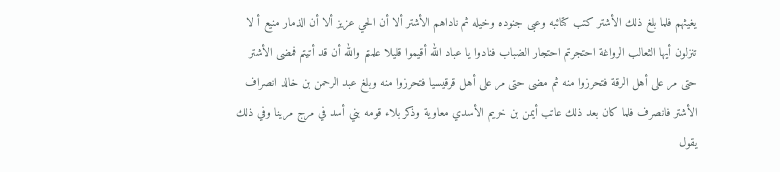يغيثهم فلما بلغ ذلك الأشتر كتب كتائبه وعبى جنوده وخيله ثم ناداهم الأشتر ألا أن الحي عزيز ألا أن الذمار منيع أ لا تنزلون أيها الثعالب الرواغة احتجرتم احتجار الضباب فنادوا يا عباد الله أقيموا قليلا علمتم والله أن قد أتيتم فمضى الأشتر حتى مر على أهل الرقة فتحرزوا منه ثم مضى حتى مر على أهل قرقيسيا فتحرزوا منه وبلغ عبد الرحمن بن خالد انصراف الأشتر فانصرف فلما كان بعد ذلك عاتب أيمن بن خريم الأسدي معاوية وذكر بلاء قومه بني أسد في مرج مرينا وفي ذلك يقول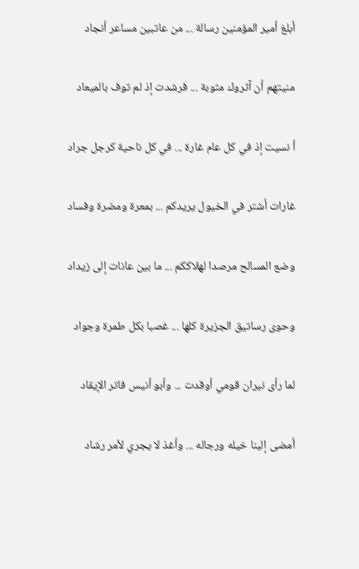أبلغ أمير المؤمنين رسالة ... من عاتبين مساعر أنجاد

منيتهم أن آثروك مثوبة ... فرشدت إذ لم توف بالميعاد

أ نسيت إذ في كل عام غارة ... في كل ناحية كرجل جراد

غارات أشتر في الخيول يريدكم ... بمعرة ومضرة وفساد

وضع المسالح مرصدا لهلاككم ... ما بين عانات إلى زيداد

وحوى رساتيق الجزيرة كلها ... غصبا بكل طمرة وجواد

لما رأى نيران قومي أوقدت ... وأبو أنيس فاتر الإيقاد

أمضى إلينا خيله ورجاله ... وأغذ لا يجري لأمر رشاد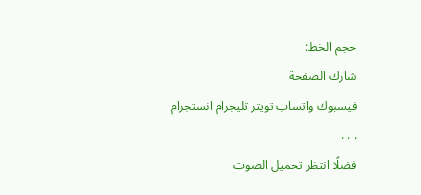حجم الخط:
شارك الصفحة
فيسبوك واتساب تويتر تليجرام انستجرام
. . .
فضلًا انتظر تحميل الصوت